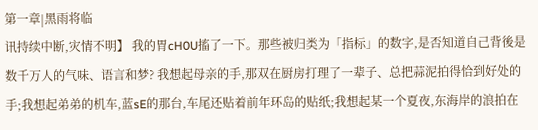第一章|黑雨将临
讯持续中断,灾情不明】 我的胃cH0U搐了一下。那些被归类为「指标」的数字,是否知道自己背後是数千万人的气味、语言和梦? 我想起母亲的手,那双在厨房打理了一辈子、总把蒜泥拍得恰到好处的手;我想起弟弟的机车,蓝sE的那台,车尾还贴着前年环岛的贴纸;我想起某一个夏夜,东海岸的浪拍在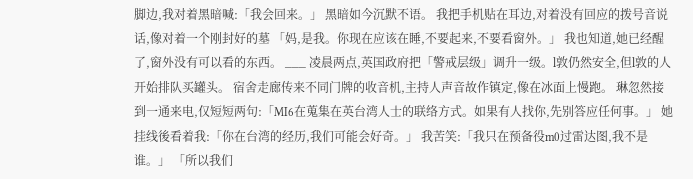脚边,我对着黑暗喊:「我会回来。」 黑暗如今沉默不语。 我把手机贴在耳边,对着没有回应的拨号音说话,像对着一个刚封好的墓 「妈,是我。你现在应该在睡,不要起来,不要看窗外。」 我也知道,她已经醒了,窗外没有可以看的东西。 ___ 凌晨两点,英国政府把「警戒层级」调升一级。l敦仍然安全,但l敦的人开始排队买罐头。 宿舍走廊传来不同门牌的收音机,主持人声音故作镇定,像在冰面上慢跑。 琳忽然接到一通来电,仅短短两句:「MI6在蒐集在英台湾人士的联络方式。如果有人找你,先别答应任何事。」 她挂线後看着我:「你在台湾的经历,我们可能会好奇。」 我苦笑:「我只在预备役m0过雷达图,我不是谁。」 「所以我们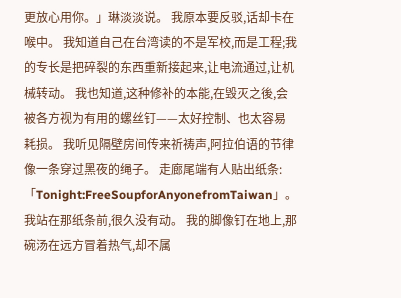更放心用你。」琳淡淡说。 我原本要反驳,话却卡在喉中。 我知道自己在台湾读的不是军校,而是工程;我的专长是把碎裂的东西重新接起来,让电流通过,让机械转动。 我也知道,这种修补的本能,在毁灭之後,会被各方视为有用的螺丝钉——太好控制、也太容易耗损。 我听见隔壁房间传来祈祷声,阿拉伯语的节律像一条穿过黑夜的绳子。 走廊尾端有人贴出纸条:「Tonight:FreeSoupforAnyonefromTaiwan」。 我站在那纸条前,很久没有动。 我的脚像钉在地上,那碗汤在远方冒着热气,却不属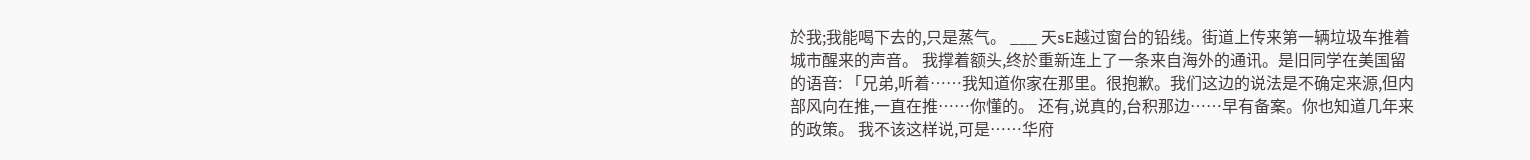於我;我能喝下去的,只是蒸气。 ___ 天sE越过窗台的铅线。街道上传来第一辆垃圾车推着城市醒来的声音。 我撑着额头,终於重新连上了一条来自海外的通讯。是旧同学在美国留的语音: 「兄弟,听着……我知道你家在那里。很抱歉。我们这边的说法是不确定来源,但内部风向在推,一直在推……你懂的。 还有,说真的,台积那边……早有备案。你也知道几年来的政策。 我不该这样说,可是……华府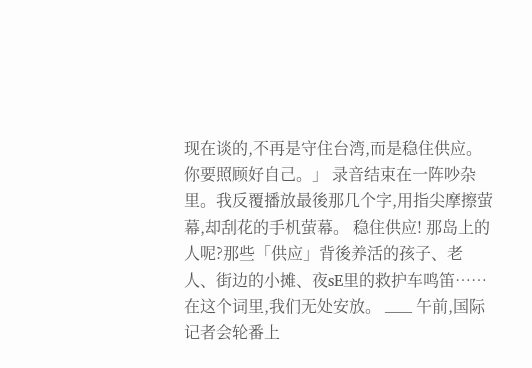现在谈的,不再是守住台湾,而是稳住供应。你要照顾好自己。」 录音结束在一阵吵杂里。我反覆播放最後那几个字,用指尖摩擦萤幕,却刮花的手机萤幕。 稳住供应! 那岛上的人呢?那些「供应」背後养活的孩子、老人、街边的小摊、夜sE里的救护车鸣笛…… 在这个词里,我们无处安放。 ___ 午前,国际记者会轮番上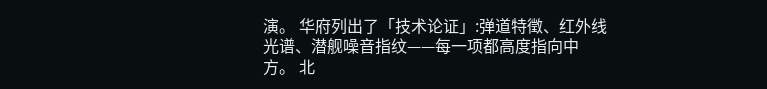演。 华府列出了「技术论证」:弹道特徵、红外线光谱、潜舰噪音指纹——每一项都高度指向中方。 北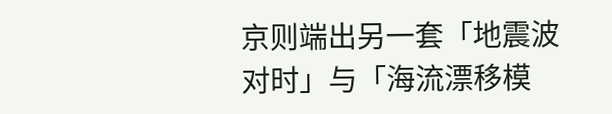京则端出另一套「地震波对时」与「海流漂移模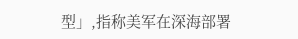型」,指称美军在深海部署